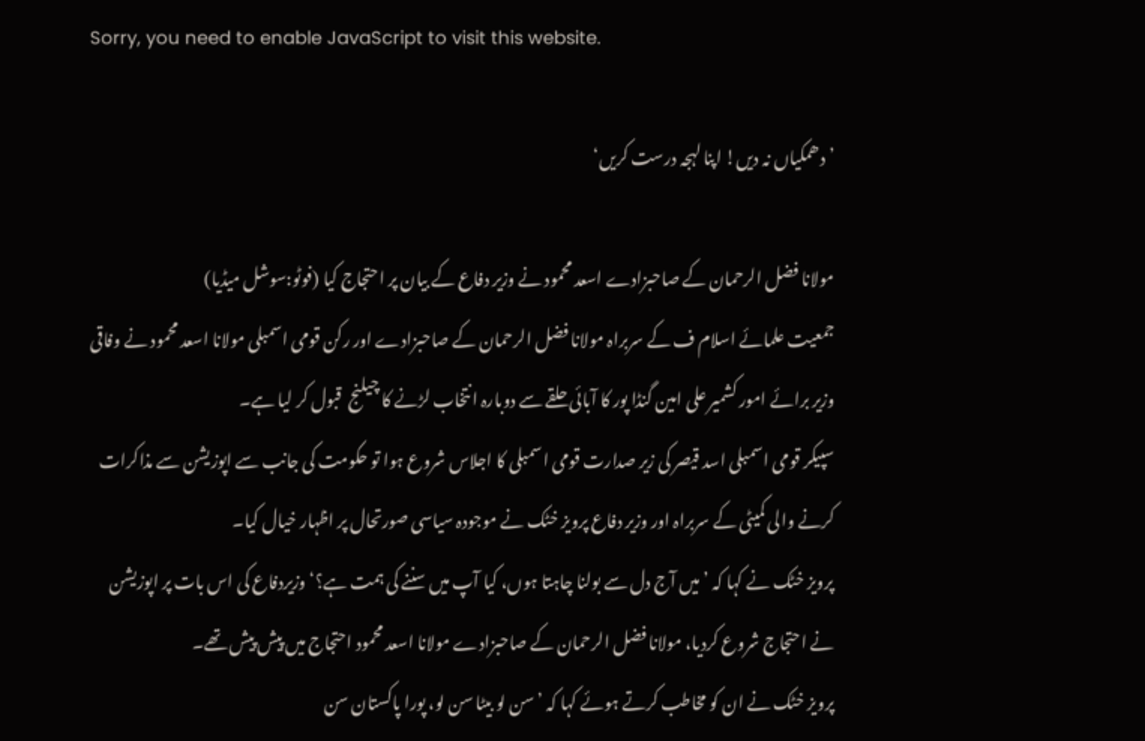Sorry, you need to enable JavaScript to visit this website.

’دھمکیاں نہ دیں! اپنا لہجہ درست کریں‘

مولانا فضل الرحمان کے صاحبزادے اسعد محمود نے وزیر دفاع کے بیان پر احتجاج کیا (فوٹو:سوشل میڈیا)
جمعیت علمائے اسلام ف کے سربراہ مولانا فضل الرحمان کے صاحبزادے اور رکن قومی اسمبلی مولانا اسعد محمود نے وفاقی وزیر برائے امور کشمیر علی امین گنڈا پور کا آبائی حلقے سے دوبارہ انتخاب لڑنے کا چیلنج  قبول کر لیا ہے۔
سپیکر قومی اسمبلی اسد قیصر کی زیر صدارت قومی اسمبلی کا اجلاس شروع ہوا تو حکومت کی جانب سے اپوزیشن سے مذاکرات کرنے والی کمیٹی کے سربراہ اور وزیر دفاع پرویز خٹک نے موجودہ سیاسی صورتحال پر اظہار خیال کیا۔
پرویز خٹک نے کہا کہ ’میں آج دل سے بولنا چاہتا ہوں، کیا آپ میں سننے کی ہمت ہے؟‘ وزیردفاع کی اس بات پر اپوزیشن نے احتجاج شروع کردیا، مولانا فضل الرحمان کے صاحبزادے مولانا اسعد محمود احتجاج میں پیش پیش تھے۔
پرویز خٹک نے ان کو مخاطب کرتے ہوئے کہا کہ ’سن لو بیٹا سن لو، پورا پاکستان سن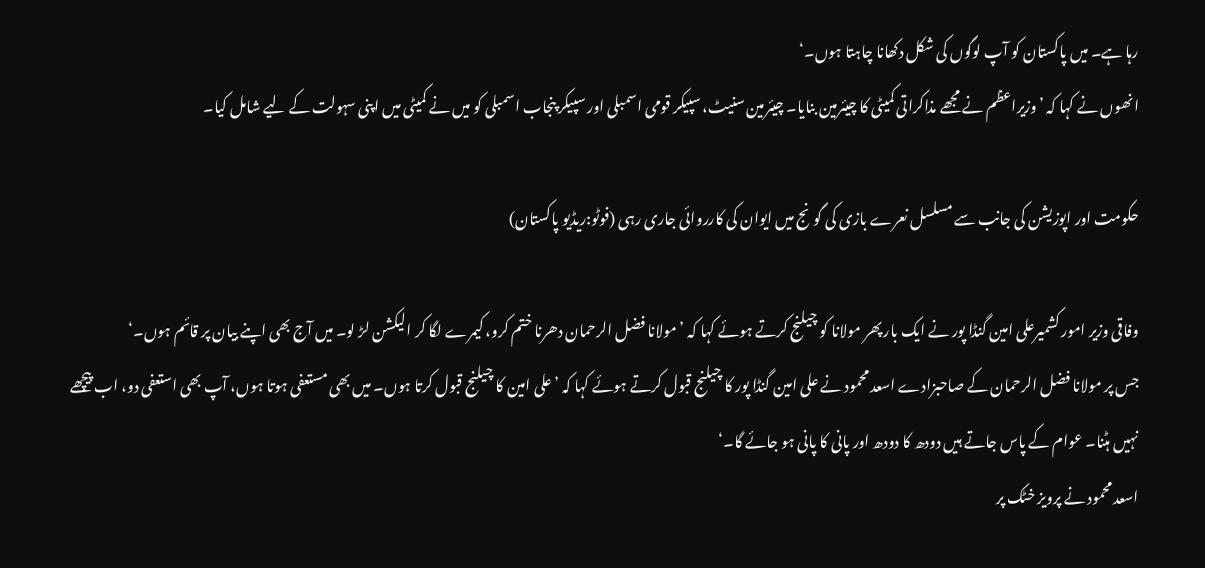رہا ہے۔ میں پاکستان کو آپ لوگوں کی شکل دکھانا چاہتا ہوں۔‘
انھوں نے کہا کہ ’وزیراعظم نے مجھے مذاکراتی کمیٹی کا چیئرمین بنایا۔ چیئرمین سنیٹ، سپیکر قومی اسمبلی اور سپیکر پنجاب اسمبلی کو میں نے کمیٹی میں اپنی سہولت کے لیے شامل کیا۔

حکومت اور اپوزیشن کی جانب سے مسلسل نعرے بازی کی گونج میں ایوان کی کارروائی جاری رہی (فوٹو:ریڈیو پاکستان)

وفاقی وزیر امور کشمیرعلی امین گنڈا پور نے ایک بار پھر مولانا کو چیلنج کرتے ہوئے کہا کہ ’مولانا فضل الرحمان دھرنا ختم کرو، کیمرے لگا کر الیکشن لڑ لو۔ میں آج بھی اپنے بیان پر قائم ہوں۔‘
جس پر مولانا فضل الرحمان کے صاحبزادے اسعد محمود نے علی امین گنڈا پور کا چیلنج قبول کرتے ہوئے کہا کہ ’علی امین کا چیلنج قبول کرتا ہوں۔ میں بھی مستعفی ہوتا ہوں، آپ بھی استعفی دو، اب پیچھے نہیں ہٹنا۔ عوام کے پاس جاتے ہیں دودھ کا دودھ اور پانی کا پانی ہو جائے گا۔‘
اسعد محمود نے پرویز خٹک پر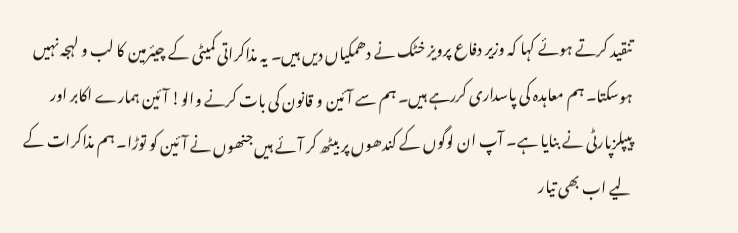تنقید کرتے ہوئے کہا کہ وزیر دفاع پرویز خٹک نے دھمکیاں دیں ہیں۔ یہ مذاکراتی کمیٹی کے چیئرمین کا لب و لہجہ نہیں ہوسکتا۔ ہم معاہدہ کی پاسداری کررہے ہیں۔ ہم سے آئین و قانون کی بات کرنے والو! آئین ہمارے اکابر اور پیپلزپارٹی نے بنایا ہے۔ آپ ان لوگوں کے کندھوں پر بیٹھ کر آئے ہیں جنھوں نے آئین کو توڑا۔ ہم مذاکرات کے لیے اب بھی تیار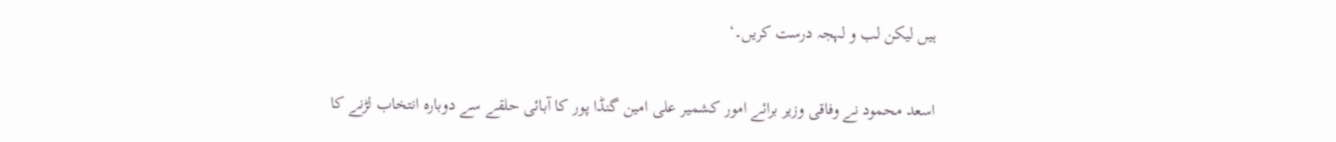ہیں لیکن لب و لہجہ درست کریں۔‘

اسعد محمود نے وفاقی وزیر برائے امور کشمیر علی امین گنڈا پور کا آبائی حلقے سے دوبارہ انتخاب لڑنے کا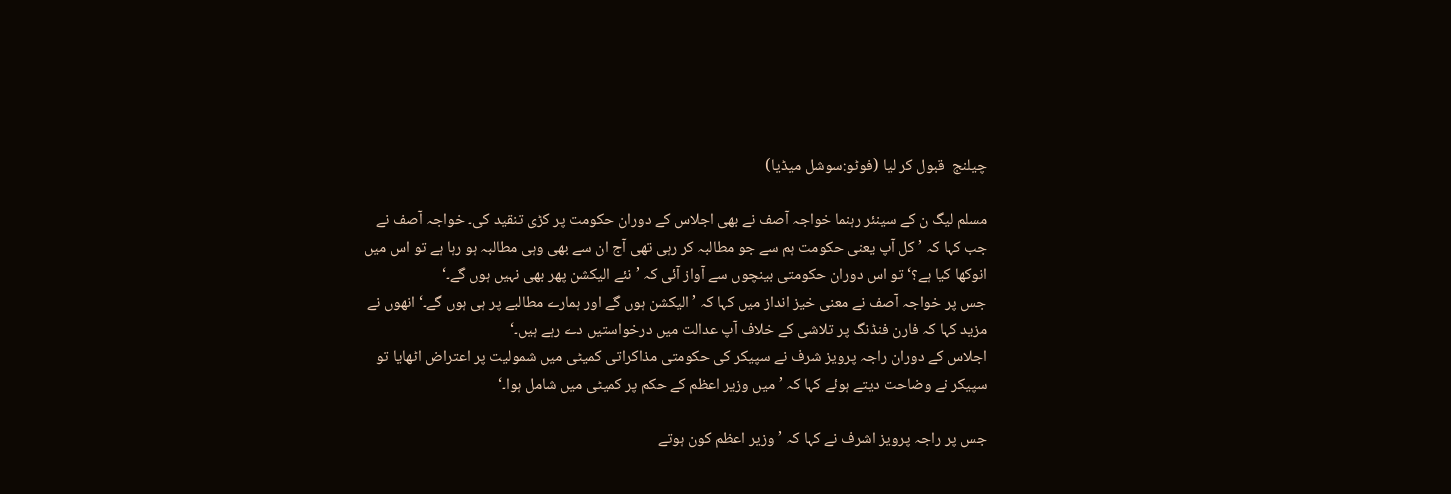چیلنج  قبول کر لیا (فوٹو:سوشل میڈیا)

مسلم لیگ ن کے سینئر رہنما خواجہ آصف نے بھی اجلاس کے دوران حکومت پر کڑی تنقید کی۔ خواجہ آصف نے جب کہا کہ ’کل آپ یعنی حکومت ہم سے جو مطالبہ کر رہی تھی آج ان سے بھی وہی مطالبہ ہو رہا ہے تو اس میں انوکھا کیا ہے؟‘ تو اس دوران حکومتی بینچوں سے آواز آئی کہ ’نئے الیکشن پھر بھی نہیں ہوں گے۔‘
جس پر خواجہ آصف نے معنی خیز انداز میں کہا کہ ’الیکشن ہوں گے اور ہمارے مطالبے پر ہی ہوں گے۔‘ انھوں نے مزید کہا کہ فارن فنڈنگ پر تلاشی کے خلاف آپ عدالت میں درخواستیں دے رہے ہیں۔‘
اجلاس کے دوران راجہ پرویز شرف نے سپیکر کی حکومتی مذاکراتی کمیٹی میں شمولیت پر اعتراض اٹھایا تو سپیکر نے وضاحت دیتے ہوئے کہا کہ ’میں وزیر اعظم کے حکم پر کمیٹی میں شامل ہوا۔‘

جس پر راجہ پرویز اشرف نے کہا کہ ’وزیر اعظم کون ہوتے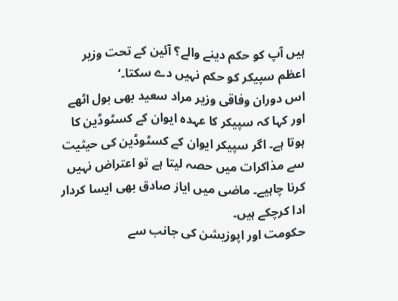ہیں آپ کو حکم دینے والے؟ آئین کے تحت وزیر اعظم سپیکر کو حکم نہیں دے سکتا۔‘
اس دوران وفاقی وزیر مراد سعید بھی بول اٹھے اور کہا کہ سپیکر کا عہدہ ایوان کے کسٹوڈین کا ہوتا ہے۔ اگر سپیکر ایوان کے کسٹوڈین کی حیثیت سے مذاکرات میں حصہ لیتا ہے تو اعتراض نہیں کرنا چاہیے۔ ماضی میں ایاز صادق بھی ایسا کردار ادا کرچکے ہیں۔
حکومت اور اپوزیشن کی جانب سے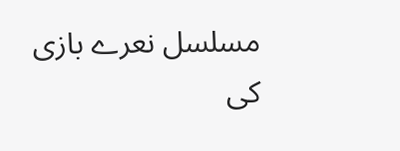مسلسل نعرے بازی کی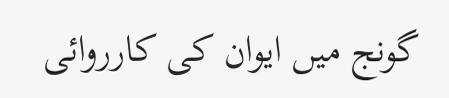گونج میں ایوان کی کارروائی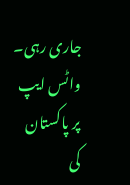جاری رہی۔
واٹس ایپ پر پاکستان کی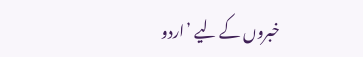خبروں کے لیے ’اردو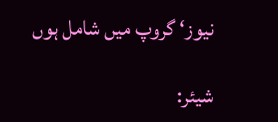نیوز‘ گروپ میں شامل ہوں

شیئر: